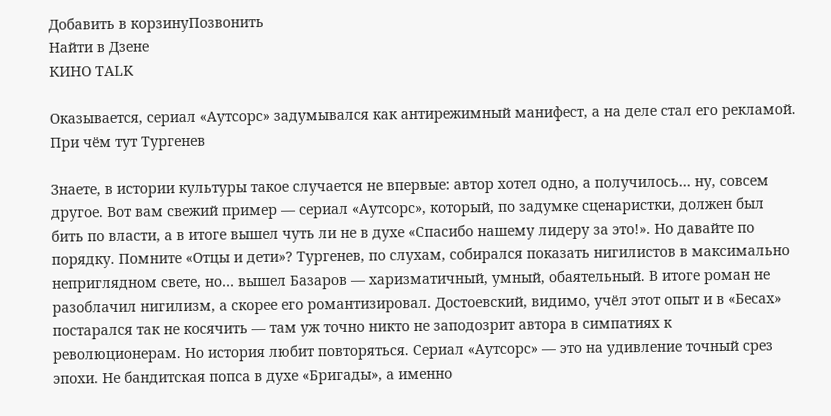Добавить в корзинуПозвонить
Найти в Дзене
КИНО TALK

Оказывается, сериал «Аутсорс» задумывался как антирежимный манифест, а на деле стал его рекламой. При чём тут Тургенев

Знаете, в истории культуры такое случается не впервые: автор хотел одно, а получилось… ну, совсем другое. Вот вам свежий пример — сериал «Аутсорс», который, по задумке сценаристки, должен был бить по власти, а в итоге вышел чуть ли не в духе «Спасибо нашему лидеру за это!». Но давайте по порядку. Помните «Отцы и дети»? Тургенев, по слухам, собирался показать нигилистов в максимально неприглядном свете, но… вышел Базаров — харизматичный, умный, обаятельный. В итоге роман не разоблачил нигилизм, а скорее его романтизировал. Достоевский, видимо, учёл этот опыт и в «Бесах» постарался так не косячить — там уж точно никто не заподозрит автора в симпатиях к революционерам. Но история любит повторяться. Сериал «Аутсорс» — это на удивление точный срез эпохи. Не бандитская попса в духе «Бригады», а именно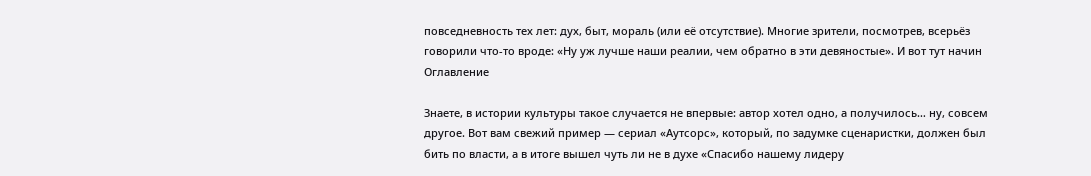повседневность тех лет: дух, быт, мораль (или её отсутствие). Многие зрители, посмотрев, всерьёз говорили что-то вроде: «Ну уж лучше наши реалии, чем обратно в эти девяностые». И вот тут начин
Оглавление

Знаете, в истории культуры такое случается не впервые: автор хотел одно, а получилось… ну, совсем другое. Вот вам свежий пример — сериал «Аутсорс», который, по задумке сценаристки, должен был бить по власти, а в итоге вышел чуть ли не в духе «Спасибо нашему лидеру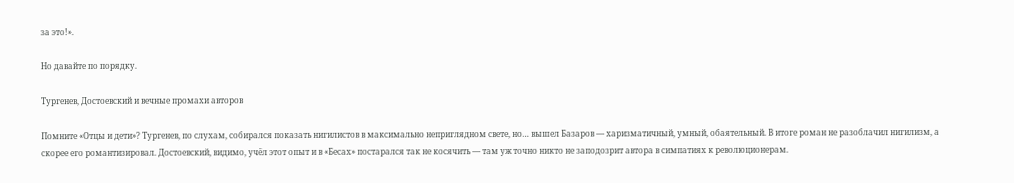за это!».

Но давайте по порядку.

Тургенев, Достоевский и вечные промахи авторов

Помните «Отцы и дети»? Тургенев, по слухам, собирался показать нигилистов в максимально неприглядном свете, но… вышел Базаров — харизматичный, умный, обаятельный. В итоге роман не разоблачил нигилизм, а скорее его романтизировал. Достоевский, видимо, учёл этот опыт и в «Бесах» постарался так не косячить — там уж точно никто не заподозрит автора в симпатиях к революционерам.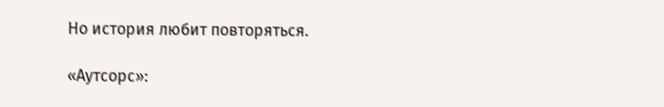Но история любит повторяться.

«Аутсорс»: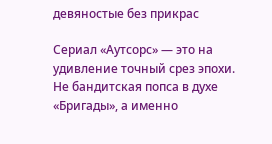девяностые без прикрас

Сериал «Аутсорс» — это на удивление точный срез эпохи. Не бандитская попса в духе «Бригады», а именно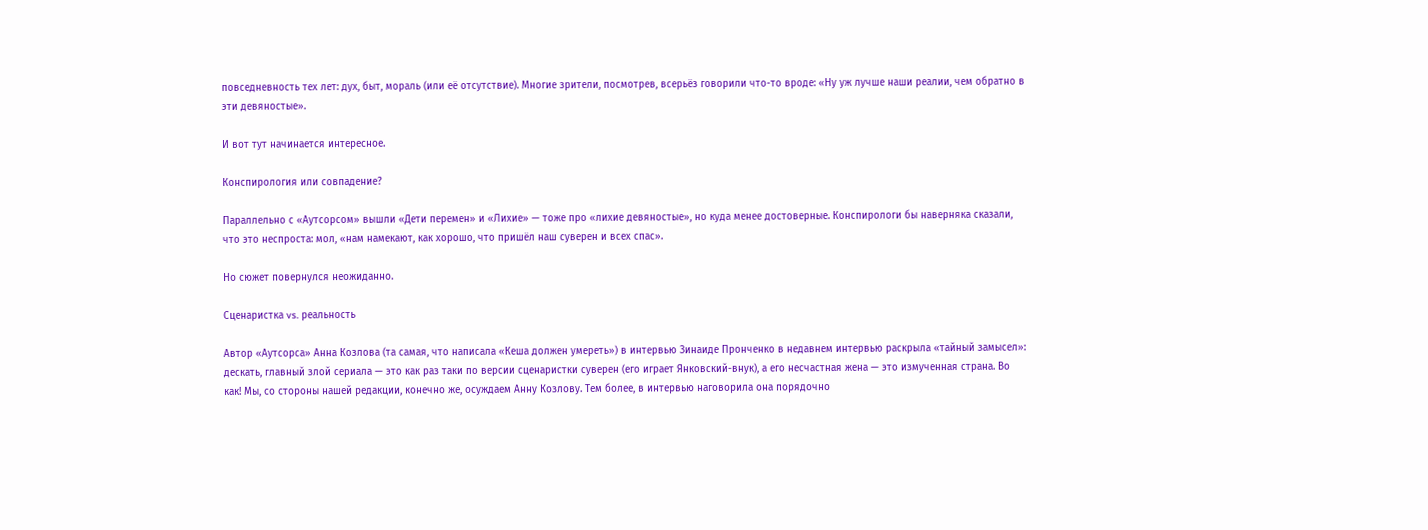повседневность тех лет: дух, быт, мораль (или её отсутствие). Многие зрители, посмотрев, всерьёз говорили что-то вроде: «Ну уж лучше наши реалии, чем обратно в эти девяностые».

И вот тут начинается интересное.

Конспирология или совпадение?

Параллельно с «Аутсорсом» вышли «Дети перемен» и «Лихие» — тоже про «лихие девяностые», но куда менее достоверные. Конспирологи бы наверняка сказали, что это неспроста: мол, «нам намекают, как хорошо, что пришёл наш суверен и всех спас».

Но сюжет повернулся неожиданно.

Сценаристка vs. реальность

Автор «Аутсорса» Анна Козлова (та самая, что написала «Кеша должен умереть») в интервью Зинаиде Пронченко в недавнем интервью раскрыла «тайный замысел»: дескать, главный злой сериала — это как раз таки по версии сценаристки суверен (его играет Янковский-внук), а его несчастная жена — это измученная страна. Во как! Мы, со стороны нашей редакции, конечно же, осуждаем Анну Козлову. Тем более, в интервью наговорила она порядочно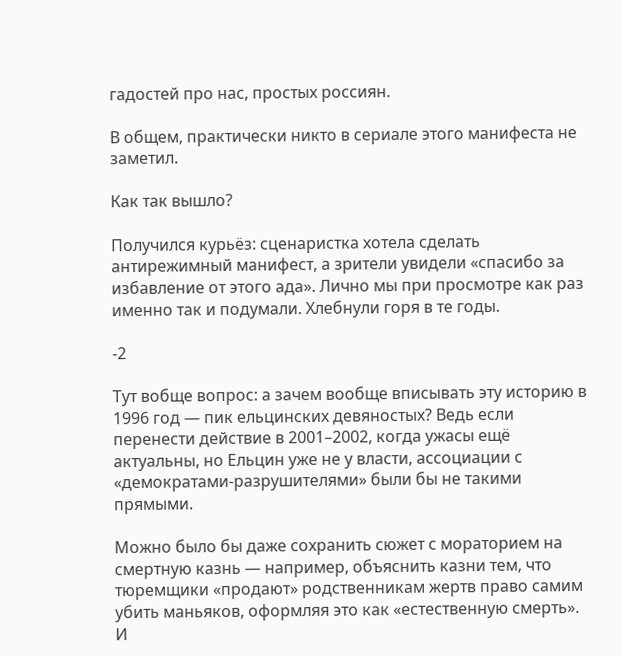гадостей про нас, простых россиян.

В общем, практически никто в сериале этого манифеста не заметил.

Как так вышло?

Получился курьёз: сценаристка хотела сделать антирежимный манифест, а зрители увидели «спасибо за избавление от этого ада». Лично мы при просмотре как раз именно так и подумали. Хлебнули горя в те годы.

-2

Тут вобще вопрос: а зачем вообще вписывать эту историю в 1996 год — пик ельцинских девяностых? Ведь если перенести действие в 2001–2002, когда ужасы ещё актуальны, но Ельцин уже не у власти, ассоциации с «демократами-разрушителями» были бы не такими прямыми.

Можно было бы даже сохранить сюжет с мораторием на смертную казнь — например, объяснить казни тем, что тюремщики «продают» родственникам жертв право самим убить маньяков, оформляя это как «естественную смерть». И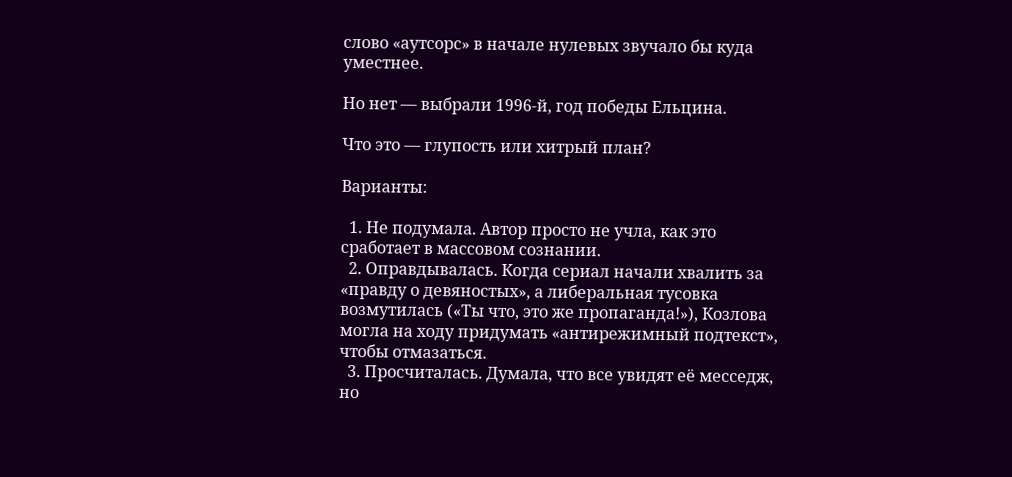слово «аутсорс» в начале нулевых звучало бы куда уместнее.

Но нет — выбрали 1996-й, год победы Ельцина.

Что это — глупость или хитрый план?

Варианты:

  1. Не подумала. Автор просто не учла, как это сработает в массовом сознании.
  2. Оправдывалась. Когда сериал начали хвалить за «правду о девяностых», а либеральная тусовка возмутилась («Ты что, это же пропаганда!»), Козлова могла на ходу придумать «антирежимный подтекст», чтобы отмазаться.
  3. Просчиталась. Думала, что все увидят её месседж, но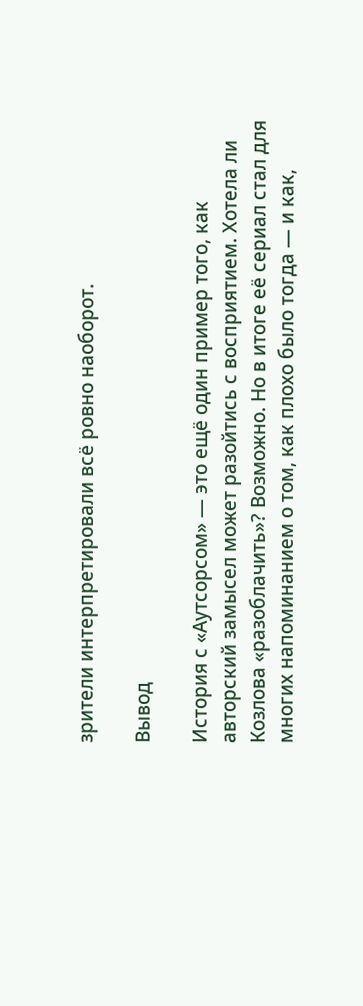зрители интерпретировали всё ровно наоборот.

Вывод

История с «Аутсорсом» — это ещё один пример того, как авторский замысел может разойтись с восприятием. Хотела ли Козлова «разоблачить»? Возможно. Но в итоге её сериал стал для многих напоминанием о том, как плохо было тогда — и как,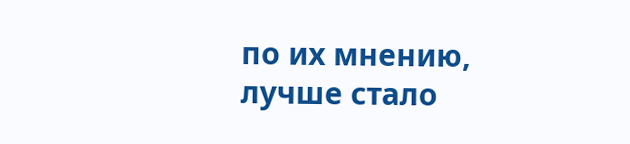по их мнению, лучше стало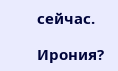сейчас.

Ирония?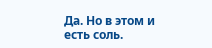Да. Но в этом и есть соль.